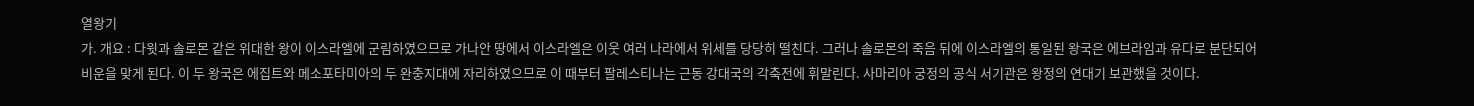열왕기
가. 개요 : 다윗과 솔로몬 같은 위대한 왕이 이스라엘에 군림하였으므로 가나안 땅에서 이스라엘은 이웃 여러 나라에서 위세를 당당히 떨친다. 그러나 솔로몬의 죽음 뒤에 이스라엘의 통일된 왕국은 에브라임과 유다로 분단되어 비운을 맞게 된다. 이 두 왕국은 에집트와 메소포타미아의 두 완충지대에 자리하였으므로 이 때부터 팔레스티나는 근동 강대국의 각축전에 휘말린다. 사마리아 궁정의 공식 서기관은 왕정의 연대기 보관했을 것이다.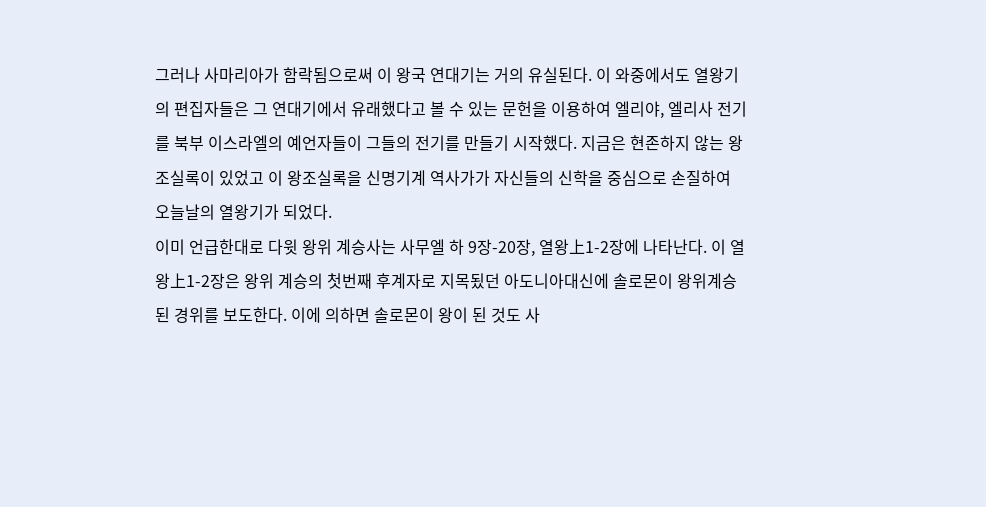그러나 사마리아가 함락됨으로써 이 왕국 연대기는 거의 유실된다. 이 와중에서도 열왕기의 편집자들은 그 연대기에서 유래했다고 볼 수 있는 문헌을 이용하여 엘리야, 엘리사 전기를 북부 이스라엘의 예언자들이 그들의 전기를 만들기 시작했다. 지금은 현존하지 않는 왕조실록이 있었고 이 왕조실록을 신명기계 역사가가 자신들의 신학을 중심으로 손질하여 오늘날의 열왕기가 되었다.
이미 언급한대로 다윗 왕위 계승사는 사무엘 하 9장-20장, 열왕上1-2장에 나타난다. 이 열왕上1-2장은 왕위 계승의 첫번째 후계자로 지목됬던 아도니아대신에 솔로몬이 왕위계승된 경위를 보도한다. 이에 의하면 솔로몬이 왕이 된 것도 사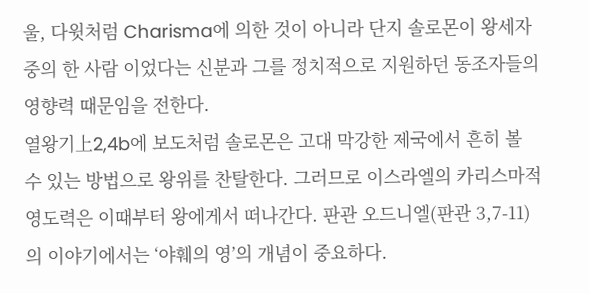울, 다윗처럼 Charisma에 의한 것이 아니라 단지 솔로몬이 왕세자 중의 한 사람 이었다는 신분과 그를 정치적으로 지원하던 동조자들의 영향력 때문임을 전한다.
열왕기上2,4b에 보도처럼 솔로몬은 고대 막강한 제국에서 흔히 볼 수 있는 방법으로 왕위를 찬탈한다. 그러므로 이스라엘의 카리스마적 영도력은 이때부터 왕에게서 떠나간다. 판관 오드니엘(판관 3,7-11)의 이야기에서는 ‘야훼의 영’의 개념이 중요하다.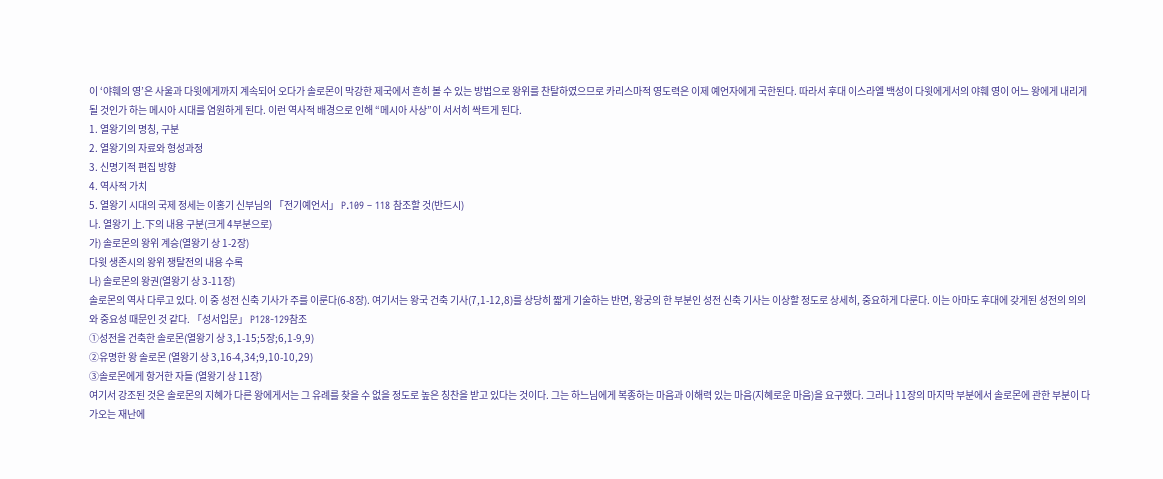이 ‘야훼의 영’은 사울과 다윗에게까지 계속되어 오다가 솔로몬이 막강한 제국에서 흔히 볼 수 있는 방법으로 왕위를 찬탈하였으므로 카리스마적 영도력은 이제 예언자에게 국한된다. 따라서 후대 이스라엘 백성이 다윗에게서의 야훼 영이 어느 왕에게 내리게 될 것인가 하는 메시아 시대를 염원하게 된다. 이런 역사적 배경으로 인해 “메시아 사상”이 서서히 싹트게 된다.
1. 열왕기의 명칭, 구분
2. 열왕기의 자료와 형성과정
3. 신명기적 편집 방향
4. 역사적 가치
5. 열왕기 시대의 국제 정세는 이홍기 신부님의 「전기예언서」 P.109 – 118 참조할 것(반드시)
나. 열왕기 上.下의 내용 구분(크게 4부분으로)
가) 솔로몬의 왕위 계승(열왕기 상 1-2장)
다윗 생존시의 왕위 쟁탈전의 내용 수록
나) 솔로몬의 왕권(열왕기 상 3-11장)
솔로몬의 역사 다루고 있다. 이 중 성전 신축 기사가 주를 이룬다(6-8장). 여기서는 왕국 건축 기사(7,1-12,8)를 상당히 짧게 기술하는 반면, 왕궁의 한 부분인 성전 신축 기사는 이상할 정도로 상세히, 중요하게 다룬다. 이는 아마도 후대에 갖게된 성전의 의의와 중요성 때문인 것 같다. 「성서입문」 P128-129참조
①성전을 건축한 솔로몬(열왕기 상 3,1-15;5장;6,1-9,9)
②유명한 왕 솔로몬 (열왕기 상 3,16-4,34;9,10-10,29)
③솔로몬에게 항거한 자들 (열왕기 상 11장)
여기서 강조된 것은 솔로몬의 지혜가 다른 왕에게서는 그 유례를 찾을 수 없을 정도로 높은 칭찬을 받고 있다는 것이다. 그는 하느님에게 복종하는 마음과 이해력 있는 마음(지혜로운 마음)을 요구했다. 그러나 11장의 마지막 부분에서 솔로몬에 관한 부분이 다가오는 재난에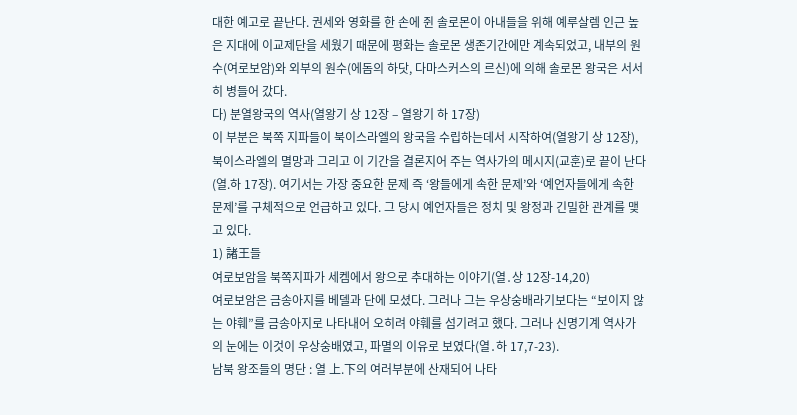대한 예고로 끝난다. 권세와 영화를 한 손에 쥔 솔로몬이 아내들을 위해 예루살렘 인근 높은 지대에 이교제단을 세웠기 때문에 평화는 솔로몬 생존기간에만 계속되었고, 내부의 원수(여로보암)와 외부의 원수(에돔의 하닷, 다마스커스의 르신)에 의해 솔로몬 왕국은 서서히 병들어 갔다.
다) 분열왕국의 역사(열왕기 상 12장 – 열왕기 하 17장)
이 부분은 북쪽 지파들이 북이스라엘의 왕국을 수립하는데서 시작하여(열왕기 상 12장), 북이스라엘의 멸망과 그리고 이 기간을 결론지어 주는 역사가의 메시지(교훈)로 끝이 난다(열.하 17장). 여기서는 가장 중요한 문제 즉 ‘왕들에게 속한 문제’와 ‘예언자들에게 속한 문제’를 구체적으로 언급하고 있다. 그 당시 예언자들은 정치 및 왕정과 긴밀한 관계를 맺고 있다.
1) 諸王들
여로보암을 북쪽지파가 세켐에서 왕으로 추대하는 이야기(열․상 12장-14,20)
여로보암은 금송아지를 베델과 단에 모셨다. 그러나 그는 우상숭배라기보다는 “보이지 않는 야훼”를 금송아지로 나타내어 오히려 야훼를 섬기려고 했다. 그러나 신명기계 역사가의 눈에는 이것이 우상숭배였고, 파멸의 이유로 보였다(열․하 17,7-23).
남북 왕조들의 명단 : 열 上.下의 여러부분에 산재되어 나타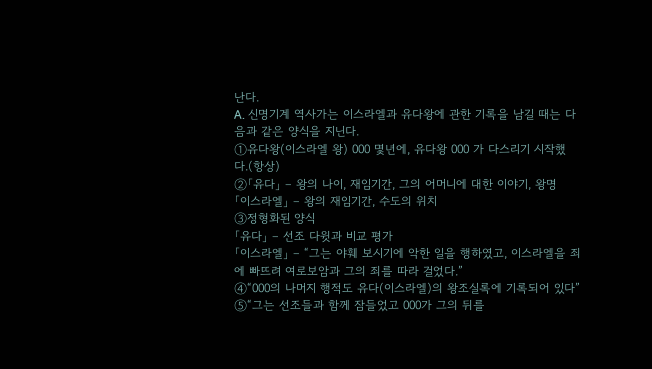난다.
A. 신명기계 역사가는 이스라엘과 유다왕에 관한 기록을 남길 때는 다음과 같은 양식을 지닌다.
①유다왕(이스라엘 왕) 000 몇년에, 유다왕 000 가 다스리기 시작했다.(항상)
②「유다」 – 왕의 나이, 재임기간, 그의 어머니에 대한 이야기, 왕명
「이스라엘」 – 왕의 재임기간, 수도의 위치
③정형화된 양식
「유다」 – 선조 다윗과 비교 평가
「이스라엘」 – “그는 야훼 보시기에 악한 일을 행하였고, 이스라엘을 죄에 빠뜨려 여로보암과 그의 죄를 따라 걸었다.”
④“000의 나머지 행적도 유다(이스라엘)의 왕조실록에 기록되어 있다”
⑤“그는 선조들과 함께 잠들었고 000가 그의 뒤를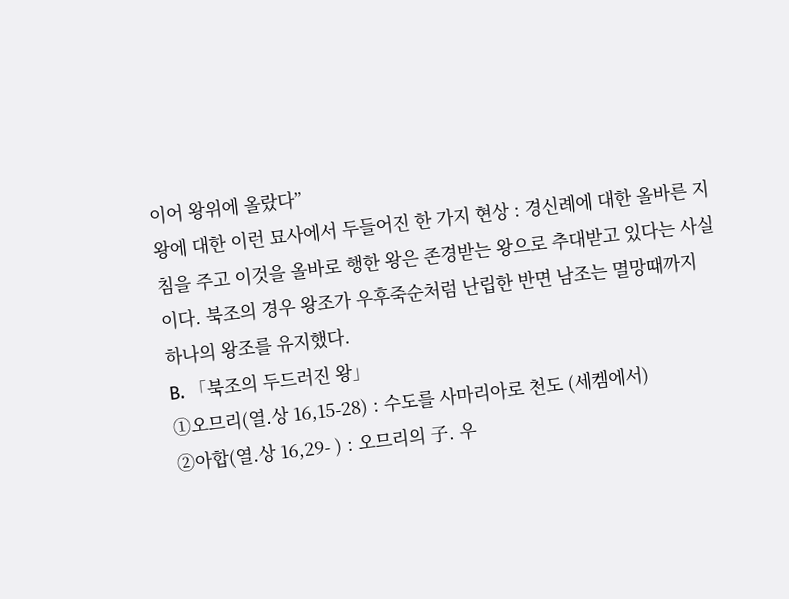이어 왕위에 올랐다”
왕에 대한 이런 묘사에서 두들어진 한 가지 현상 : 경신례에 대한 올바른 지침을 주고 이것을 올바로 행한 왕은 존경받는 왕으로 추대받고 있다는 사실이다. 북조의 경우 왕조가 우후죽순처럼 난립한 반면 남조는 멸망때까지 하나의 왕조를 유지했다.
B. 「북조의 두드러진 왕」
①오므리(열․상 16,15-28) : 수도를 사마리아로 천도 (세켐에서)
②아합(열․상 16,29- ) : 오므리의 子. 우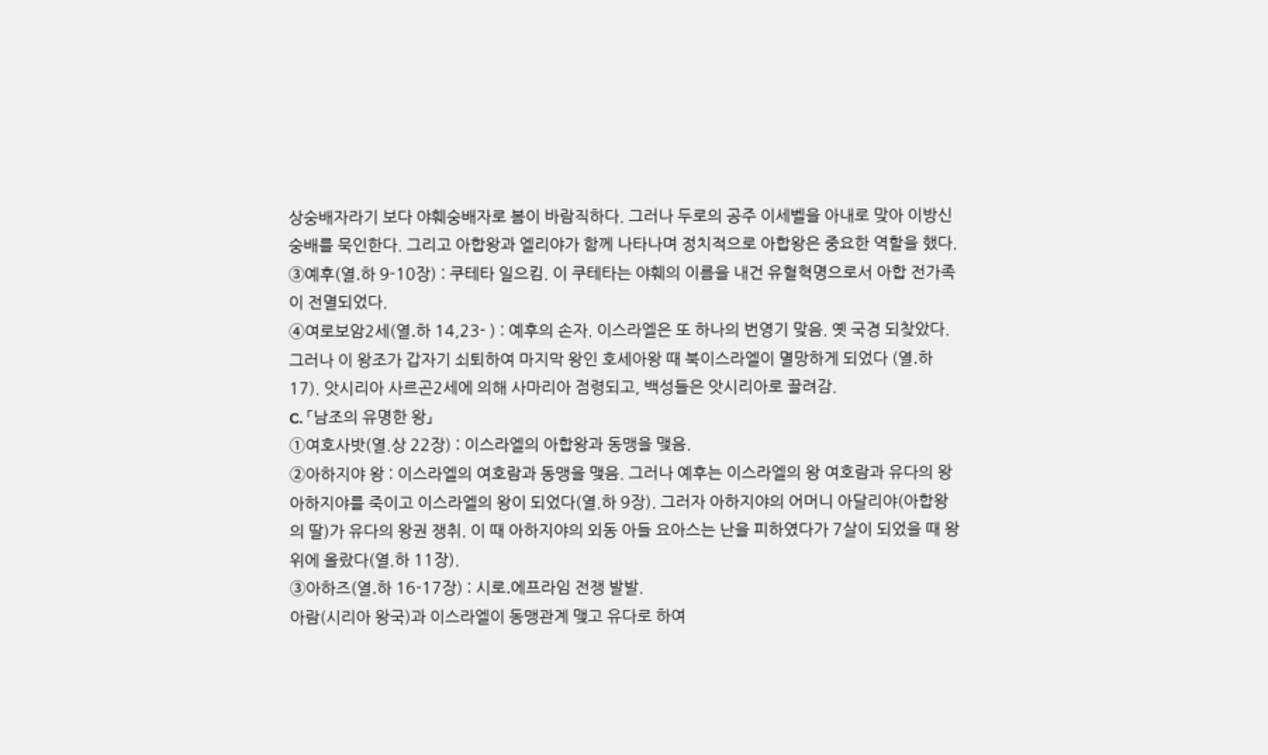상숭배자라기 보다 야훼숭배자로 봄이 바람직하다. 그러나 두로의 공주 이세벨을 아내로 맞아 이방신숭배를 묵인한다. 그리고 아합왕과 엘리야가 함께 나타나며 정치적으로 아합왕은 중요한 역할을 했다.
③예후(열․하 9-10장) : 쿠테타 일으킴. 이 쿠테타는 야훼의 이름을 내건 유혈혁명으로서 아합 전가족이 전멸되었다.
④여로보암2세(열․하 14,23- ) : 예후의 손자. 이스라엘은 또 하나의 번영기 맞음. 옛 국경 되찾았다. 그러나 이 왕조가 갑자기 쇠퇴하여 마지막 왕인 호세아왕 때 북이스라엘이 멸망하게 되었다 (열․하 17). 앗시리아 사르곤2세에 의해 사마리아 점령되고, 백성들은 앗시리아로 끌려감.
C. 「남조의 유명한 왕」
①여호사밧(열.상 22장) : 이스라엘의 아합왕과 동맹을 맺음.
②아하지야 왕 : 이스라엘의 여호람과 동맹을 맺음. 그러나 예후는 이스라엘의 왕 여호람과 유다의 왕 아하지야를 죽이고 이스라엘의 왕이 되었다(열.하 9장). 그러자 아하지야의 어머니 아달리야(아합왕의 딸)가 유다의 왕권 쟁취. 이 때 아하지야의 외동 아들 요아스는 난을 피하였다가 7살이 되었을 때 왕위에 올랐다(열.하 11장).
③아하즈(열․하 16-17장) : 시로․에프라임 전쟁 발발.
아람(시리아 왕국)과 이스라엘이 동맹관계 맺고 유다로 하여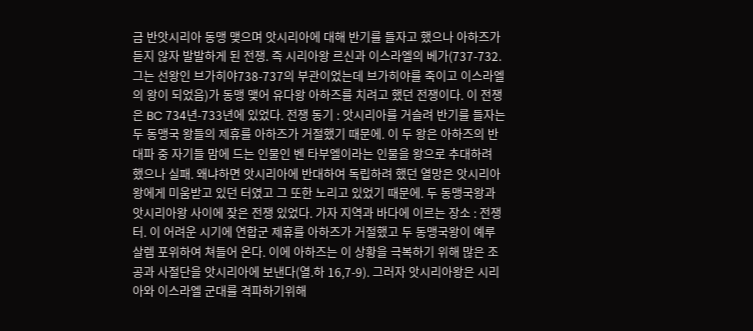금 반앗시리아 동맹 맺으며 앗시리아에 대해 반기를 들자고 했으나 아하즈가 듣지 않자 발발하게 된 전쟁. 즉 시리아왕 르신과 이스라엘의 베가(737-732. 그는 선왕인 브가히야738-737의 부관이었는데 브가히야를 죽이고 이스라엘의 왕이 되었음)가 동맹 맺어 유다왕 아하즈를 치려고 했던 전쟁이다. 이 전쟁은 BC 734년-733년에 있었다. 전쟁 동기 : 앗시리아를 거슬려 반기를 들자는 두 동맹국 왕들의 제휴를 아하즈가 거절했기 때문에. 이 두 왕은 아하즈의 반대파 중 자기들 맘에 드는 인물인 벤 타부엘이라는 인물을 왕으로 추대하려 했으나 실패. 왜냐하면 앗시리아에 반대하여 독립하려 했던 열망은 앗시리아왕에게 미움받고 있던 터였고 그 또한 노리고 있었기 때문에. 두 동맹국왕과 앗시리아왕 사이에 잦은 전쟁 있었다. 가자 지역과 바다에 이르는 장소 : 전쟁터. 이 어려운 시기에 연합군 제휴를 아하즈가 거절했고 두 동맹국왕이 예루살렘 포위하여 쳐들어 온다. 이에 아하즈는 이 상황을 극복하기 위해 많은 조공과 사절단을 앗시리아에 보낸다(열.하 16,7-9). 그러자 앗시리아왕은 시리아와 이스라엘 군대를 격파하기위해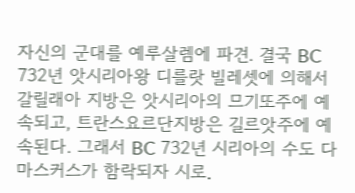자신의 군대를 예루살렘에 파견. 결국 BC 732년 앗시리아왕 디를랏 빌레셋에 의해서 갈릴래아 지방은 앗시리아의 므기또주에 예속되고, 트란스요르단지방은 길르앗주에 예속된다. 그래서 BC 732년 시리아의 수도 다마스커스가 함락되자 시로․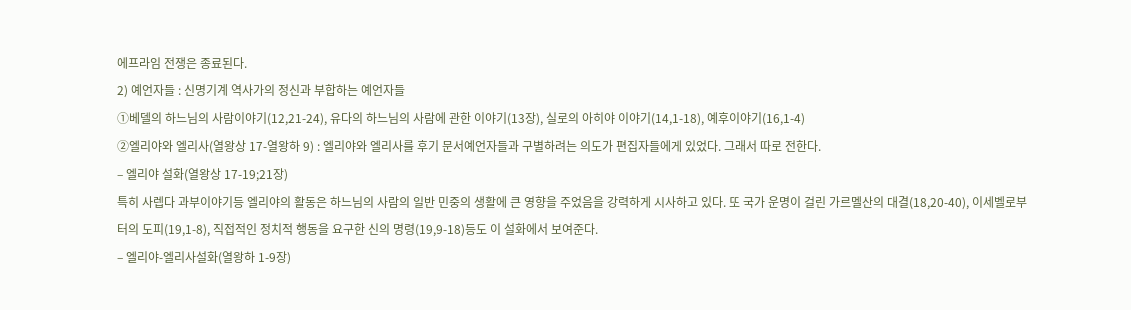에프라임 전쟁은 종료된다.
2) 예언자들 : 신명기계 역사가의 정신과 부합하는 예언자들
①베델의 하느님의 사람이야기(12,21-24), 유다의 하느님의 사람에 관한 이야기(13장), 실로의 아히야 이야기(14,1-18), 예후이야기(16,1-4)
②엘리야와 엘리사(열왕상 17-열왕하 9) : 엘리야와 엘리사를 후기 문서예언자들과 구별하려는 의도가 편집자들에게 있었다. 그래서 따로 전한다.
– 엘리야 설화(열왕상 17-19;21장)
특히 사렙다 과부이야기등 엘리야의 활동은 하느님의 사람의 일반 민중의 생활에 큰 영향을 주었음을 강력하게 시사하고 있다. 또 국가 운명이 걸린 가르멜산의 대결(18,20-40), 이세벨로부터의 도피(19,1-8), 직접적인 정치적 행동을 요구한 신의 명령(19,9-18)등도 이 설화에서 보여준다.
– 엘리야-엘리사설화(열왕하 1-9장)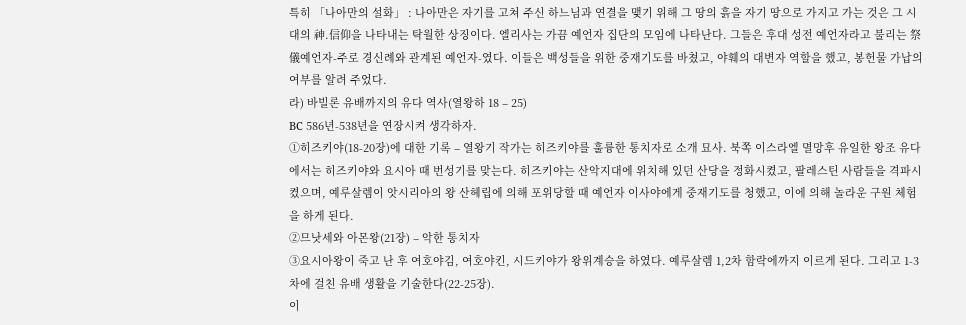특히 「나아만의 설화」 : 나아만은 자기를 고쳐 주신 하느님과 연결을 맺기 위해 그 땅의 흙을 자기 땅으로 가지고 가는 것은 그 시대의 神.信仰을 나타내는 탁월한 상징이다. 엘리사는 가끔 예언자 집단의 모임에 나타난다. 그들은 후대 성전 예언자라고 불리는 祭儀예언자-주로 경신례와 관계된 예언자-였다. 이들은 백성들을 위한 중재기도를 바쳤고, 야훼의 대변자 역할을 했고, 봉헌물 가납의 여부를 알려 주었다.
라) 바빌론 유배까지의 유다 역사(열왕하 18 – 25)
BC 586년-538년을 연장시켜 생각하자.
①히즈키야(18-20장)에 대한 기록 – 열왕기 작가는 히즈키야를 훌륭한 통치자로 소개 묘사. 북쪽 이스라엘 멸망후 유일한 왕조 유다에서는 히즈키야와 요시아 때 번성기를 맞는다. 히즈키야는 산악지대에 위치해 있던 산당을 정화시켰고, 팔레스틴 사람들을 격파시켰으며, 예루살렘이 앗시리아의 왕 산헤립에 의해 포위당할 때 예언자 이사야에게 중재기도를 청했고, 이에 의해 놀라운 구원 체험을 하게 된다.
②므낫세와 아몬왕(21장) – 악한 통치자
③요시아왕이 죽고 난 후 여호야김, 여호야킨, 시드키야가 왕위계승을 하였다. 예루살렘 1,2차 함락에까지 이르게 된다. 그리고 1-3차에 걸친 유배 생활을 기술한다(22-25장).
이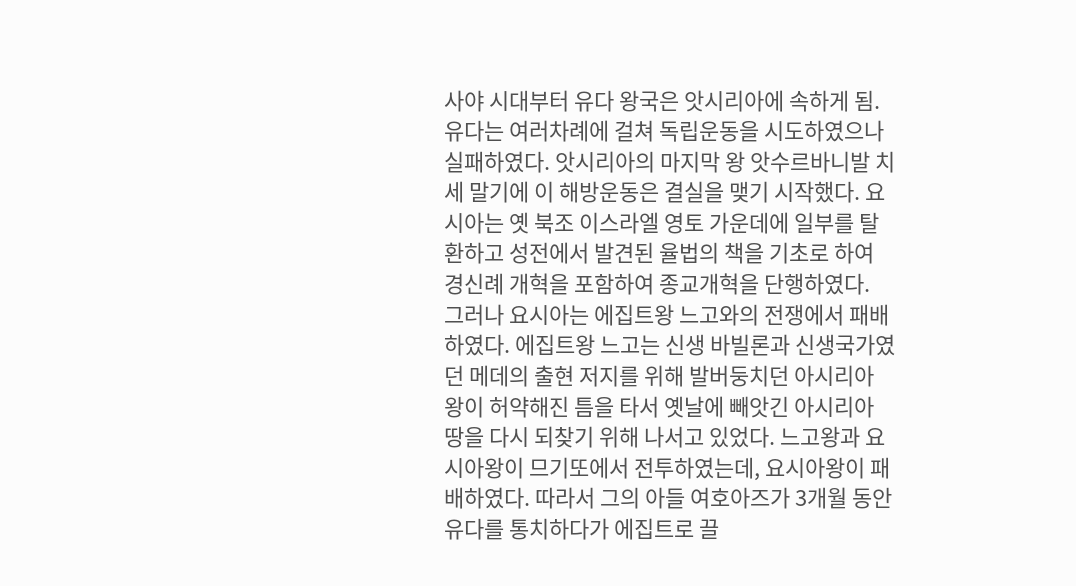사야 시대부터 유다 왕국은 앗시리아에 속하게 됨. 유다는 여러차례에 걸쳐 독립운동을 시도하였으나 실패하였다. 앗시리아의 마지막 왕 앗수르바니발 치세 말기에 이 해방운동은 결실을 맺기 시작했다. 요시아는 옛 북조 이스라엘 영토 가운데에 일부를 탈환하고 성전에서 발견된 율법의 책을 기초로 하여 경신례 개혁을 포함하여 종교개혁을 단행하였다.
그러나 요시아는 에집트왕 느고와의 전쟁에서 패배하였다. 에집트왕 느고는 신생 바빌론과 신생국가였던 메데의 출현 저지를 위해 발버둥치던 아시리아 왕이 허약해진 틈을 타서 옛날에 빼앗긴 아시리아 땅을 다시 되찾기 위해 나서고 있었다. 느고왕과 요시아왕이 므기또에서 전투하였는데, 요시아왕이 패배하였다. 따라서 그의 아들 여호아즈가 3개월 동안 유다를 통치하다가 에집트로 끌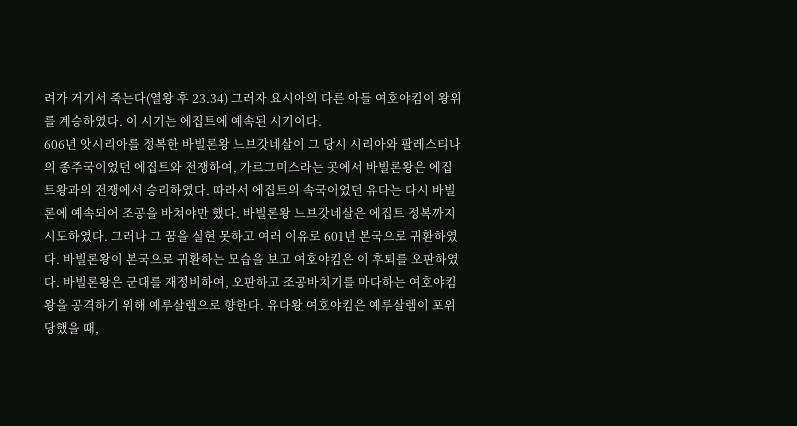려가 거기서 죽는다(열왕 후 23.34) 그러자 요시아의 다른 아들 여호야킴이 왕위를 계승하였다. 이 시기는 에집트에 예속된 시기이다.
606년 앗시리아를 정복한 바빌론왕 느브갓네살이 그 당시 시리아와 팔레스티나의 종주국이었던 에집트와 전쟁하여, 가르그미스라는 곳에서 바빌론왕은 에집트왕과의 전쟁에서 승리하였다. 따라서 에집트의 속국이었던 유다는 다시 바빌론에 예속되어 조공을 바쳐야만 했다. 바빌론왕 느브갓네살은 에집트 정복까지 시도하였다. 그러나 그 꿈을 실현 못하고 여러 이유로 601년 본국으로 귀환하였다. 바빌론왕이 본국으로 귀환하는 모습을 보고 여호야킴은 이 후퇴를 오판하였다. 바빌론왕은 군대를 재정비하여, 오판하고 조공바치기를 마다하는 여호야킴왕을 공격하기 위해 예루살렘으로 향한다. 유다왕 여호야킴은 예루살렘이 포위당했을 때,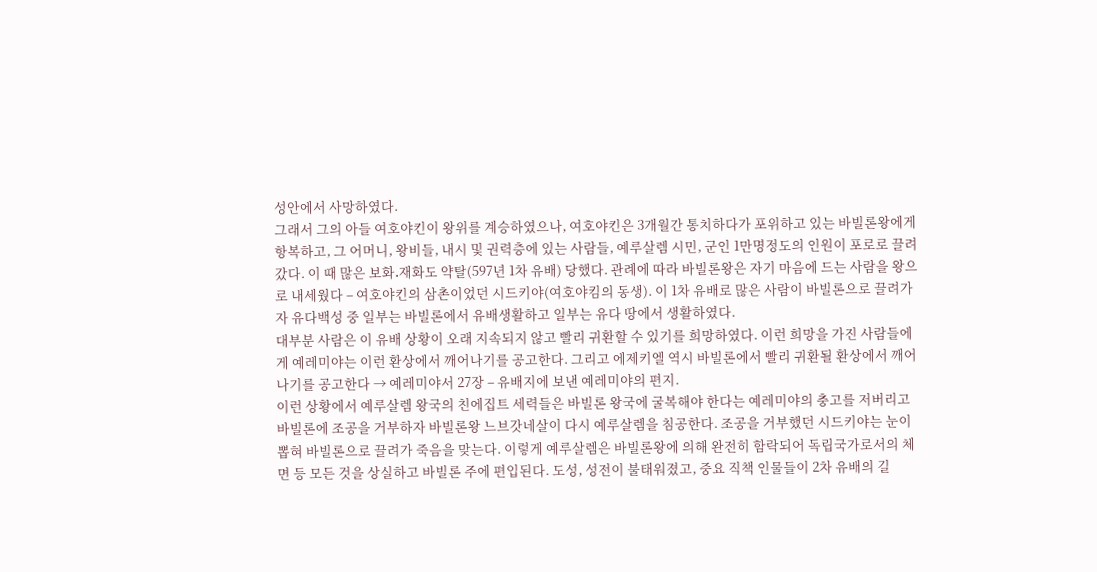성안에서 사망하였다.
그래서 그의 아들 여호야킨이 왕위를 계승하였으나, 여호야킨은 3개월간 통치하다가 포위하고 있는 바빌론왕에게 항복하고, 그 어머니, 왕비들, 내시 및 권력층에 있는 사람들, 예루살렘 시민, 군인 1만명정도의 인원이 포로로 끌려갔다. 이 때 많은 보화․재화도 약탈(597년 1차 유배) 당했다. 관례에 따라 바빌론왕은 자기 마음에 드는 사람을 왕으로 내세웠다 – 여호야킨의 삼촌이었던 시드키야(여호야킴의 동생). 이 1차 유배로 많은 사람이 바빌론으로 끌려가자 유다백성 중 일부는 바빌론에서 유배생활하고 일부는 유다 땅에서 생활하였다.
대부분 사람은 이 유배 상황이 오래 지속되지 않고 빨리 귀환할 수 있기를 희망하였다. 이런 희망을 가진 사람들에게 예레미야는 이런 환상에서 깨어나기를 공고한다. 그리고 에제키엘 역시 바빌론에서 빨리 귀환될 환상에서 깨어나기를 공고한다 → 예레미야서 27장 – 유배지에 보낸 예레미야의 편지.
이런 상황에서 예루살렘 왕국의 친에집트 세력들은 바빌론 왕국에 굴복해야 한다는 예레미야의 충고를 저버리고 바빌론에 조공을 거부하자 바빌론왕 느브갓네살이 다시 예루살렘을 침공한다. 조공을 거부했던 시드키야는 눈이 뽑혀 바빌론으로 끌려가 죽음을 맞는다. 이렇게 예루살렘은 바빌론왕에 의해 완전히 함락되어 독립국가로서의 체면 등 모든 것을 상실하고 바빌론 주에 편입된다. 도성, 성전이 불태워졌고, 중요 직책 인물들이 2차 유배의 길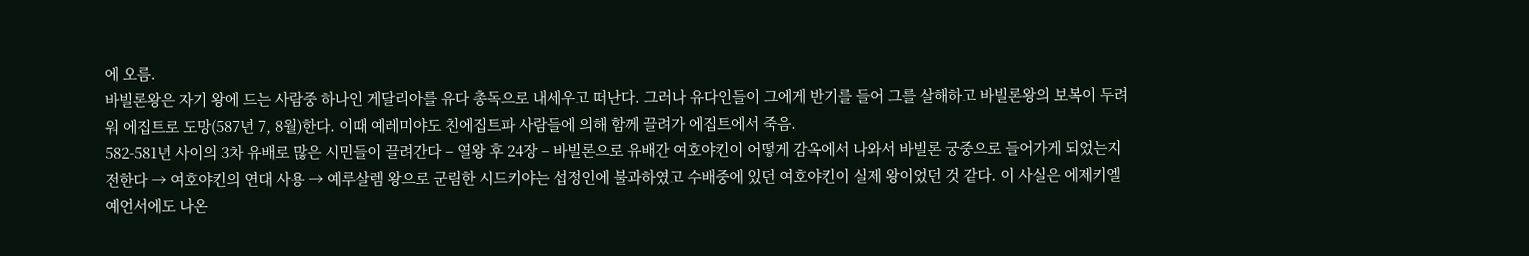에 오름.
바빌론왕은 자기 왕에 드는 사람중 하나인 게달리아를 유다 총독으로 내세우고 떠난다. 그러나 유다인들이 그에게 반기를 들어 그를 살해하고 바빌론왕의 보복이 두려워 에집트로 도망(587년 7, 8월)한다. 이때 예레미야도 친에집트파 사람들에 의해 함께 끌려가 에집트에서 죽음.
582-581년 사이의 3차 유배로 많은 시민들이 끌려간다 – 열왕 후 24장 – 바빌론으로 유배간 여호야킨이 어떻게 감옥에서 나와서 바빌론 궁중으로 들어가게 되었는지 전한다 → 여호야킨의 연대 사용 → 예루살렘 왕으로 군림한 시드키야는 섭정인에 불과하였고 수배중에 있던 여호야킨이 실제 왕이었던 것 같다. 이 사실은 에제키엘 예언서에도 나온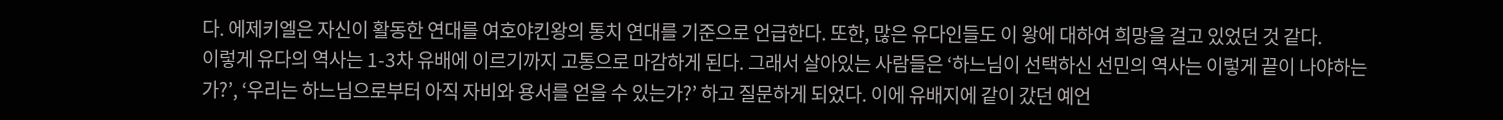다. 에제키엘은 자신이 활동한 연대를 여호야킨왕의 통치 연대를 기준으로 언급한다. 또한, 많은 유다인들도 이 왕에 대하여 희망을 걸고 있었던 것 같다.
이렇게 유다의 역사는 1-3차 유배에 이르기까지 고통으로 마감하게 된다. 그래서 살아있는 사람들은 ‘하느님이 선택하신 선민의 역사는 이렇게 끝이 나야하는가?’, ‘우리는 하느님으로부터 아직 자비와 용서를 얻을 수 있는가?’ 하고 질문하게 되었다. 이에 유배지에 같이 갔던 예언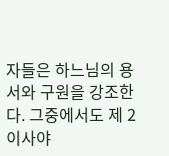자들은 하느님의 용서와 구원을 강조한다. 그중에서도 제 2 이사야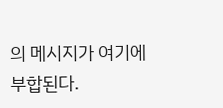의 메시지가 여기에 부합된다.